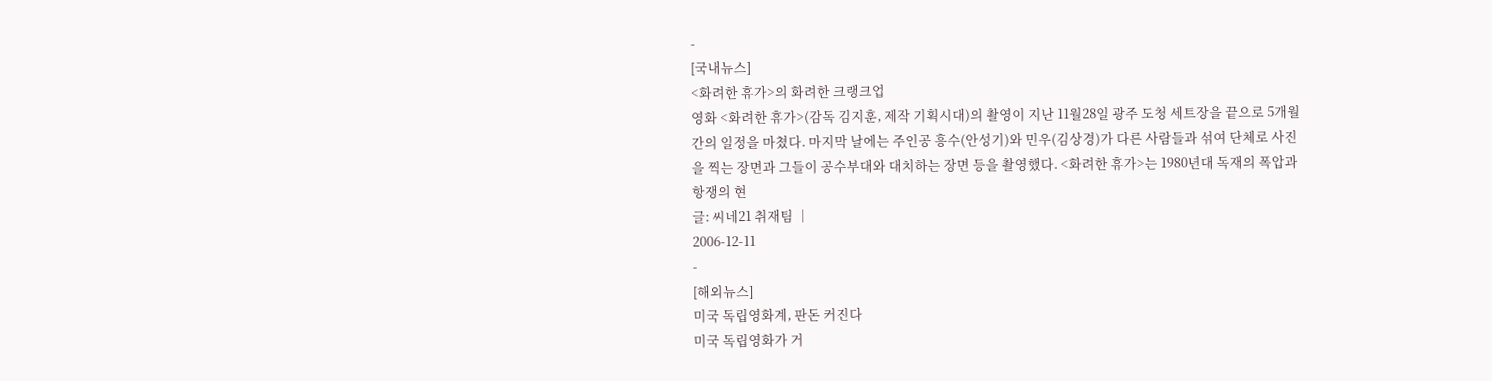-
[국내뉴스]
<화려한 휴가>의 화려한 크랭크업
영화 <화려한 휴가>(감독 김지훈, 제작 기획시대)의 촬영이 지난 11월28일 광주 도청 세트장을 끝으로 5개월간의 일정을 마쳤다. 마지막 날에는 주인공 흥수(안성기)와 민우(김상경)가 다른 사람들과 섞여 단체로 사진을 찍는 장면과 그들이 공수부대와 대치하는 장면 등을 촬영했다. <화려한 휴가>는 1980년대 독재의 폭압과 항쟁의 현
글: 씨네21 취재팀 │
2006-12-11
-
[해외뉴스]
미국 독립영화계, 판돈 커진다
미국 독립영화가 거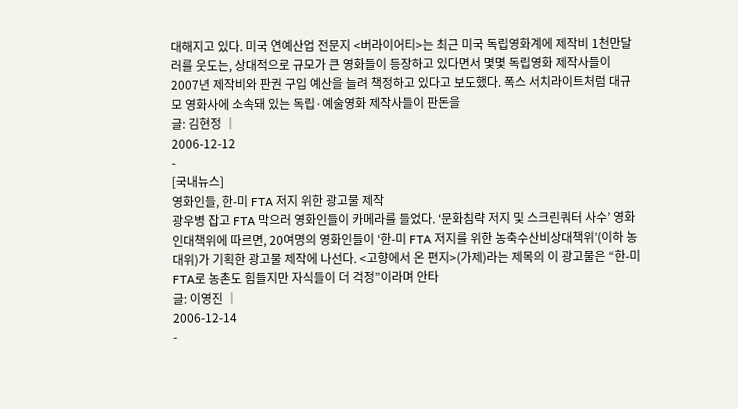대해지고 있다. 미국 연예산업 전문지 <버라이어티>는 최근 미국 독립영화계에 제작비 1천만달러를 웃도는, 상대적으로 규모가 큰 영화들이 등장하고 있다면서 몇몇 독립영화 제작사들이 2007년 제작비와 판권 구입 예산을 늘려 책정하고 있다고 보도했다. 폭스 서치라이트처럼 대규모 영화사에 소속돼 있는 독립·예술영화 제작사들이 판돈을
글: 김현정 │
2006-12-12
-
[국내뉴스]
영화인들, 한-미 FTA 저지 위한 광고물 제작
광우병 잡고 FTA 막으러 영화인들이 카메라를 들었다. ‘문화침략 저지 및 스크린쿼터 사수’ 영화인대책위에 따르면, 20여명의 영화인들이 ‘한-미 FTA 저지를 위한 농축수산비상대책위’(이하 농대위)가 기획한 광고물 제작에 나선다. <고향에서 온 편지>(가제)라는 제목의 이 광고물은 “한-미 FTA로 농촌도 힘들지만 자식들이 더 걱정”이라며 안타
글: 이영진 │
2006-12-14
-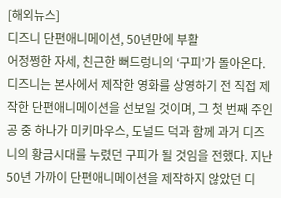[해외뉴스]
디즈니 단편애니메이션, 50년만에 부활
어정쩡한 자세, 친근한 뻐드렁니의 ‘구피’가 돌아온다. 디즈니는 본사에서 제작한 영화를 상영하기 전 직접 제작한 단편애니메이션을 선보일 것이며, 그 첫 번째 주인공 중 하나가 미키마우스, 도널드 덕과 함께 과거 디즈니의 황금시대를 누렸던 구피가 될 것임을 전했다. 지난 50년 가까이 단편애니메이션을 제작하지 않았던 디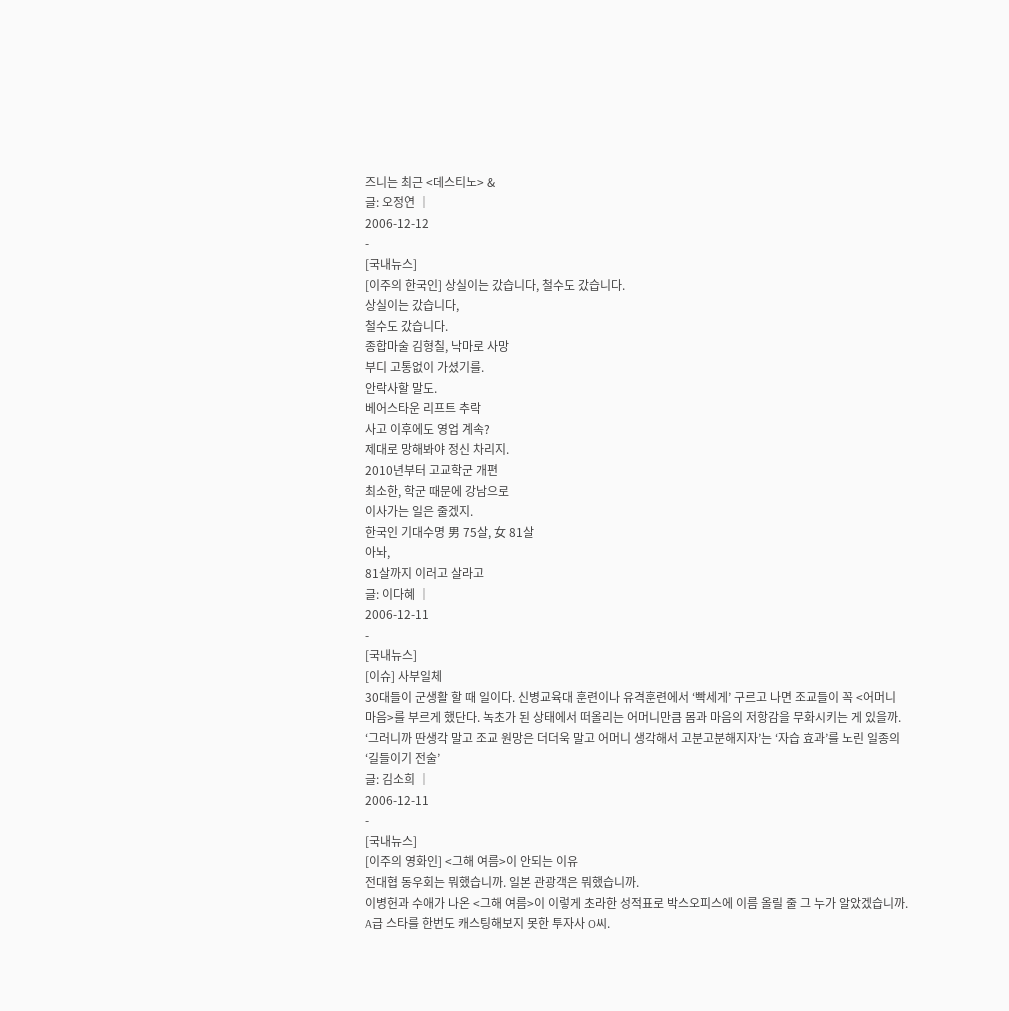즈니는 최근 <데스티노> &
글: 오정연 │
2006-12-12
-
[국내뉴스]
[이주의 한국인] 상실이는 갔습니다, 철수도 갔습니다.
상실이는 갔습니다,
철수도 갔습니다.
종합마술 김형칠, 낙마로 사망
부디 고통없이 가셨기를.
안락사할 말도.
베어스타운 리프트 추락
사고 이후에도 영업 계속?
제대로 망해봐야 정신 차리지.
2010년부터 고교학군 개편
최소한, 학군 때문에 강남으로
이사가는 일은 줄겠지.
한국인 기대수명 男 75살, 女 81살
아놔,
81살까지 이러고 살라고
글: 이다혜 │
2006-12-11
-
[국내뉴스]
[이슈] 사부일체
30대들이 군생활 할 때 일이다. 신병교육대 훈련이나 유격훈련에서 ‘빡세게’ 구르고 나면 조교들이 꼭 <어머니 마음>를 부르게 했단다. 녹초가 된 상태에서 떠올리는 어머니만큼 몸과 마음의 저항감을 무화시키는 게 있을까. ‘그러니까 딴생각 말고 조교 원망은 더더욱 말고 어머니 생각해서 고분고분해지자’는 ‘자습 효과’를 노린 일종의 ‘길들이기 전술’
글: 김소희 │
2006-12-11
-
[국내뉴스]
[이주의 영화인] <그해 여름>이 안되는 이유
전대협 동우회는 뭐했습니까. 일본 관광객은 뭐했습니까.
이병헌과 수애가 나온 <그해 여름>이 이렇게 초라한 성적표로 박스오피스에 이름 올릴 줄 그 누가 알았겠습니까.
A급 스타를 한번도 캐스팅해보지 못한 투자사 O씨.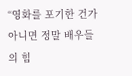“영화를 포기한 건가 아니면 정말 배우들의 힘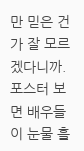만 믿은 건가 잘 모르겠다니까.
포스터 보면 배우들이 눈물 흘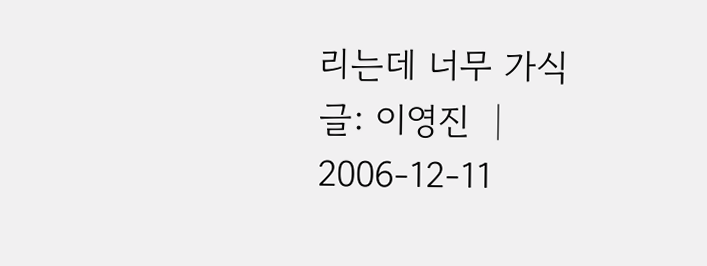리는데 너무 가식
글: 이영진 │
2006-12-11